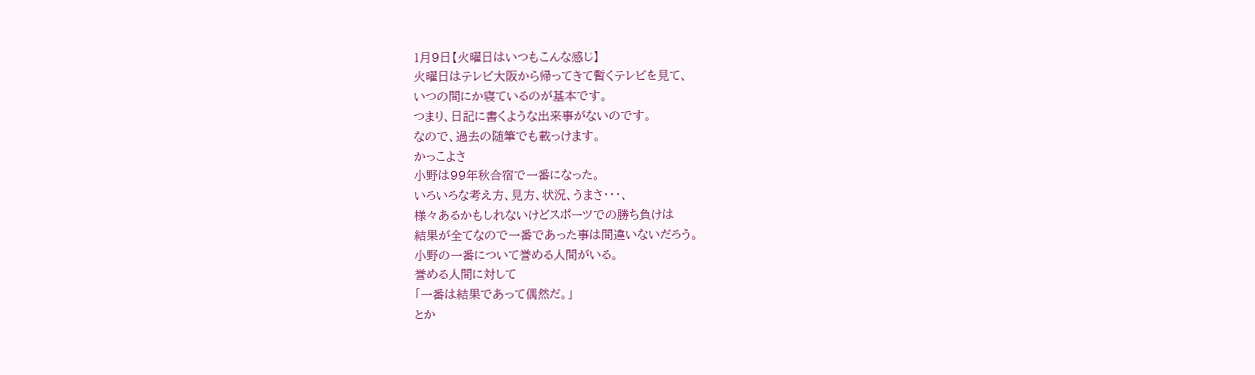1月9日【火曜日はいつもこんな感じ】
火曜日はテレビ大阪から帰ってきて暫くテレビを見て、
いつの間にか寝ているのが基本です。
つまり、日記に書くような出来事がないのです。
なので、過去の随筆でも載っけます。
かっこよさ
小野は99年秋合宿で一番になった。
いろいろな考え方、見方、状況、うまさ・・・、
様々あるかもしれないけどスポーツでの勝ち負けは
結果が全てなので一番であった事は間違いないだろう。
小野の一番について誉める人間がいる。
誉める人間に対して
「一番は結果であって偶然だ。」
とか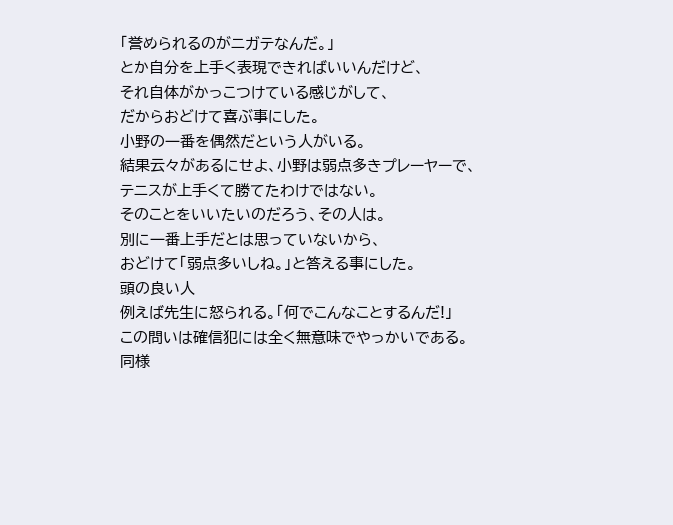「誉められるのがニガテなんだ。」
とか自分を上手く表現できればいいんだけど、
それ自体がかっこつけている感じがして、
だからおどけて喜ぶ事にした。
小野の一番を偶然だという人がいる。
結果云々があるにせよ、小野は弱点多きプレーヤーで、
テニスが上手くて勝てたわけではない。
そのことをいいたいのだろう、その人は。
別に一番上手だとは思っていないから、
おどけて「弱点多いしね。」と答える事にした。
頭の良い人
例えば先生に怒られる。「何でこんなことするんだ!」
この問いは確信犯には全く無意味でやっかいである。
同様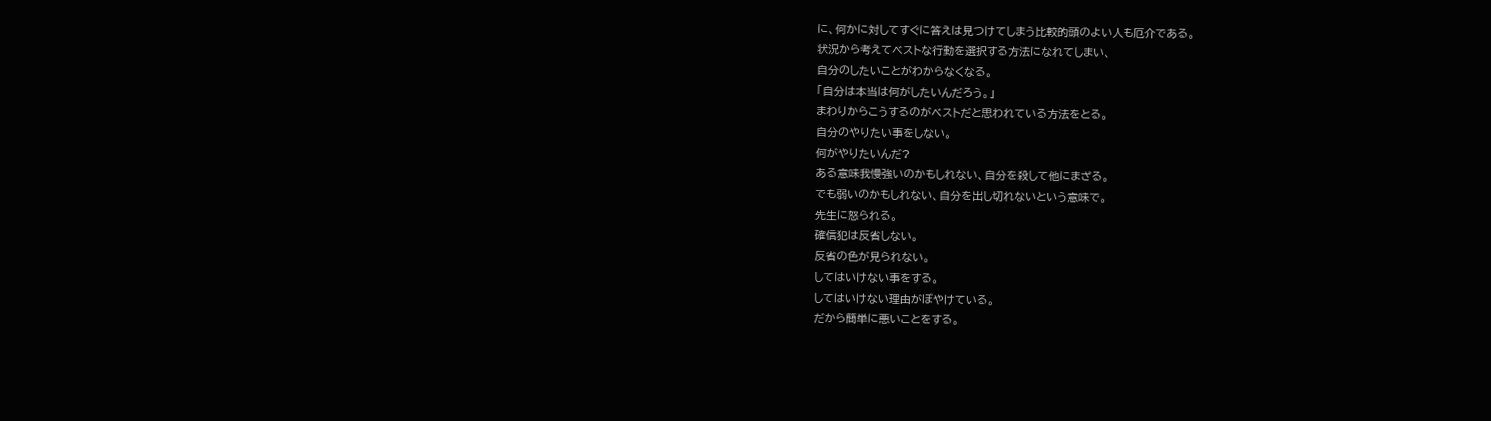に、何かに対してすぐに答えは見つけてしまう比較的頭のよい人も厄介である。
状況から考えてベストな行動を選択する方法になれてしまい、
自分のしたいことがわからなくなる。
「自分は本当は何がしたいんだろう。」
まわりからこうするのがベストだと思われている方法をとる。
自分のやりたい事をしない。
何がやりたいんだ?
ある意味我慢強いのかもしれない、自分を殺して他にまざる。
でも弱いのかもしれない、自分を出し切れないという意味で。
先生に怒られる。
確信犯は反省しない。
反省の色が見られない。
してはいけない事をする。
してはいけない理由がぼやけている。
だから簡単に悪いことをする。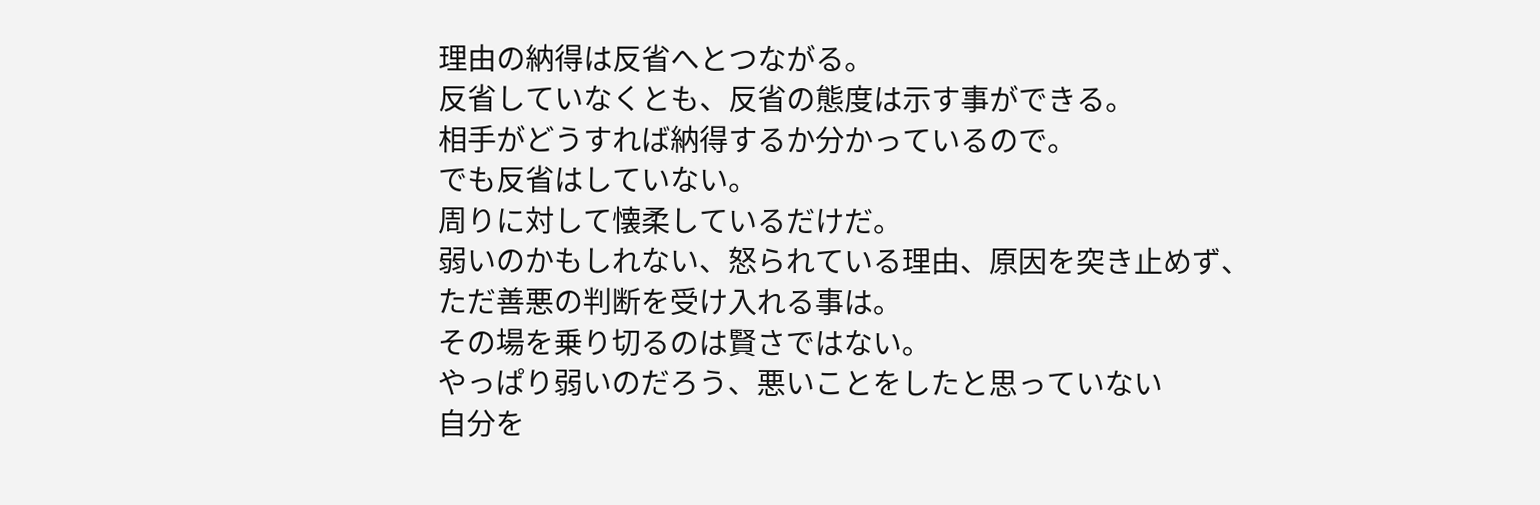理由の納得は反省へとつながる。
反省していなくとも、反省の態度は示す事ができる。
相手がどうすれば納得するか分かっているので。
でも反省はしていない。
周りに対して懐柔しているだけだ。
弱いのかもしれない、怒られている理由、原因を突き止めず、
ただ善悪の判断を受け入れる事は。
その場を乗り切るのは賢さではない。
やっぱり弱いのだろう、悪いことをしたと思っていない
自分を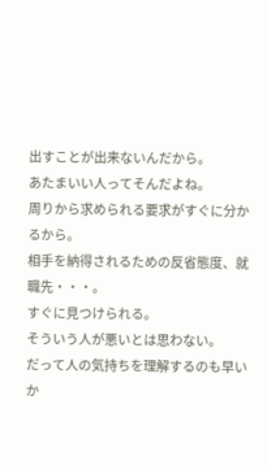出すことが出来ないんだから。
あたまいい人ってそんだよね。
周りから求められる要求がすぐに分かるから。
相手を納得されるための反省態度、就職先・・・。
すぐに見つけられる。
そういう人が悪いとは思わない。
だって人の気持ちを理解するのも早いか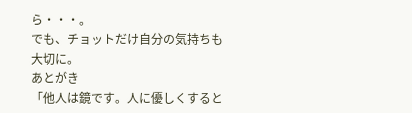ら・・・。
でも、チョットだけ自分の気持ちも大切に。
あとがき
「他人は鏡です。人に優しくすると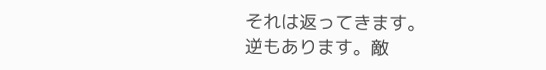それは返ってきます。
逆もあります。敵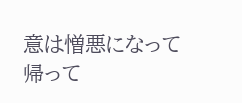意は憎悪になって帰って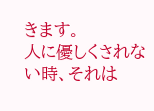きます。
人に優しくされない時、それは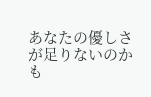あなたの優しさが足りないのかも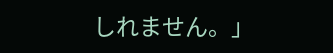しれません。」